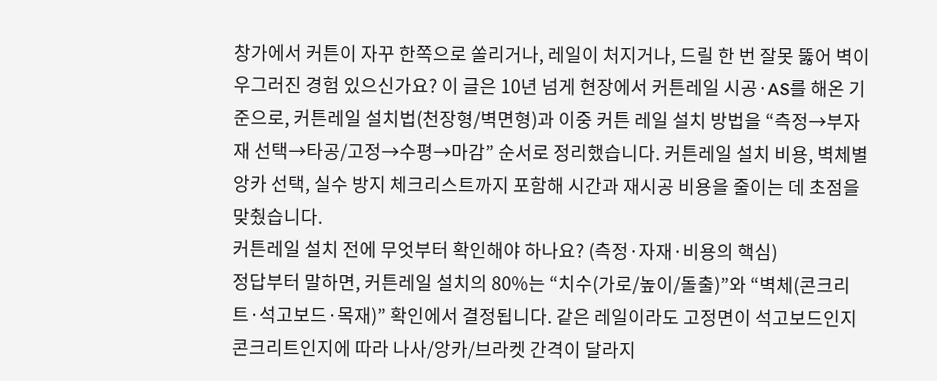창가에서 커튼이 자꾸 한쪽으로 쏠리거나, 레일이 처지거나, 드릴 한 번 잘못 뚫어 벽이 우그러진 경험 있으신가요? 이 글은 10년 넘게 현장에서 커튼레일 시공·AS를 해온 기준으로, 커튼레일 설치법(천장형/벽면형)과 이중 커튼 레일 설치 방법을 “측정→부자재 선택→타공/고정→수평→마감” 순서로 정리했습니다. 커튼레일 설치 비용, 벽체별 앙카 선택, 실수 방지 체크리스트까지 포함해 시간과 재시공 비용을 줄이는 데 초점을 맞췄습니다.
커튼레일 설치 전에 무엇부터 확인해야 하나요? (측정·자재·비용의 핵심)
정답부터 말하면, 커튼레일 설치의 80%는 “치수(가로/높이/돌출)”와 “벽체(콘크리트·석고보드·목재)” 확인에서 결정됩니다. 같은 레일이라도 고정면이 석고보드인지 콘크리트인지에 따라 나사/앙카/브라켓 간격이 달라지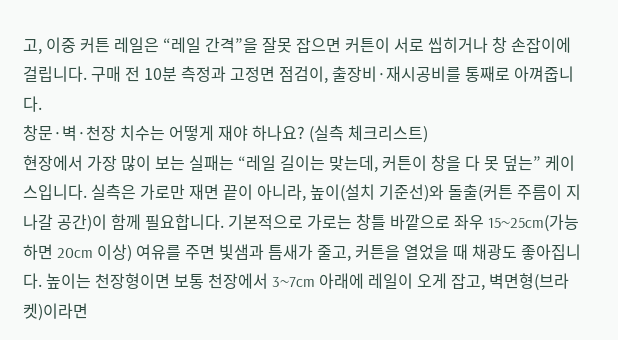고, 이중 커튼 레일은 “레일 간격”을 잘못 잡으면 커튼이 서로 씹히거나 창 손잡이에 걸립니다. 구매 전 10분 측정과 고정면 점검이, 출장비·재시공비를 통째로 아껴줍니다.
창문·벽·천장 치수는 어떻게 재야 하나요? (실측 체크리스트)
현장에서 가장 많이 보는 실패는 “레일 길이는 맞는데, 커튼이 창을 다 못 덮는” 케이스입니다. 실측은 가로만 재면 끝이 아니라, 높이(설치 기준선)와 돌출(커튼 주름이 지나갈 공간)이 함께 필요합니다. 기본적으로 가로는 창틀 바깥으로 좌우 15~25cm(가능하면 20cm 이상) 여유를 주면 빛샘과 틈새가 줄고, 커튼을 열었을 때 채광도 좋아집니다. 높이는 천장형이면 보통 천장에서 3~7cm 아래에 레일이 오게 잡고, 벽면형(브라켓)이라면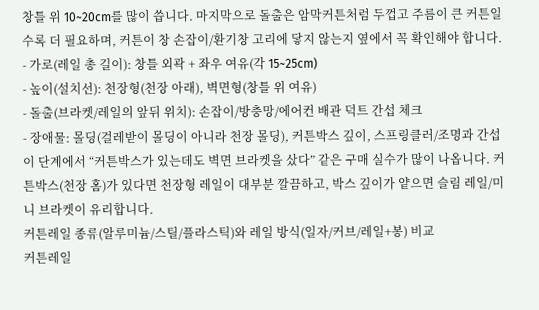창틀 위 10~20cm를 많이 씁니다. 마지막으로 돌출은 암막커튼처럼 두껍고 주름이 큰 커튼일수록 더 필요하며, 커튼이 창 손잡이/환기창 고리에 닿지 않는지 옆에서 꼭 확인해야 합니다.
- 가로(레일 총 길이): 창틀 외곽 + 좌우 여유(각 15~25cm)
- 높이(설치선): 천장형(천장 아래), 벽면형(창틀 위 여유)
- 돌출(브라켓/레일의 앞뒤 위치): 손잡이/방충망/에어컨 배관 덕트 간섭 체크
- 장애물: 몰딩(걸레받이 몰딩이 아니라 천장 몰딩), 커튼박스 깊이, 스프링클러/조명과 간섭
이 단계에서 “커튼박스가 있는데도 벽면 브라켓을 샀다” 같은 구매 실수가 많이 나옵니다. 커튼박스(천장 홈)가 있다면 천장형 레일이 대부분 깔끔하고, 박스 깊이가 얕으면 슬림 레일/미니 브라켓이 유리합니다.
커튼레일 종류(알루미늄/스틸/플라스틱)와 레일 방식(일자/커브/레일+봉) 비교
커튼레일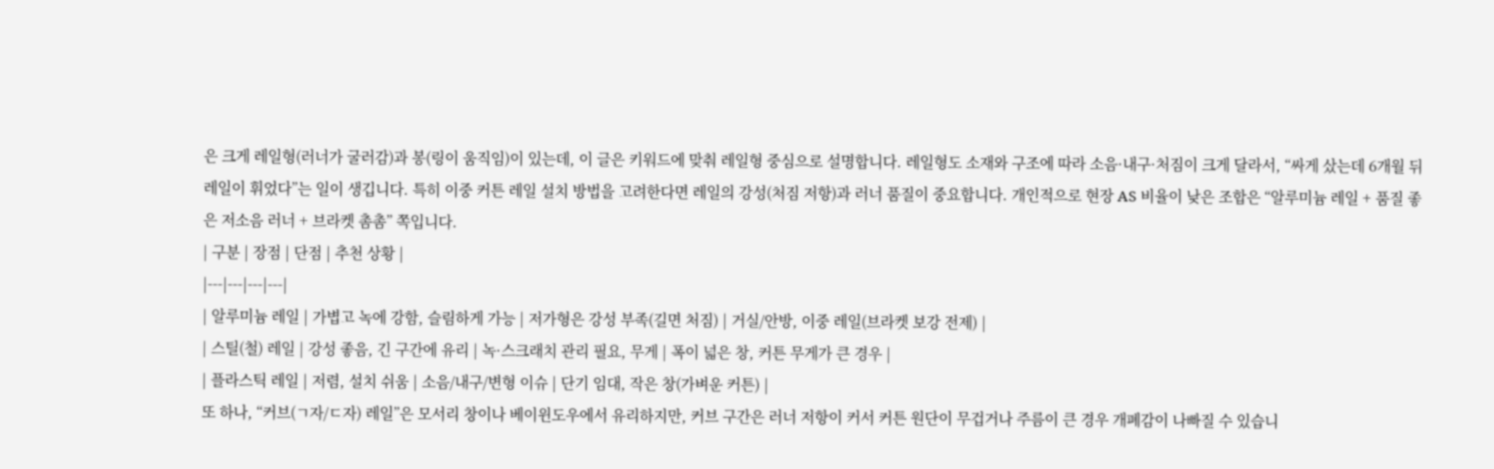은 크게 레일형(러너가 굴러감)과 봉(링이 움직임)이 있는데, 이 글은 키워드에 맞춰 레일형 중심으로 설명합니다. 레일형도 소재와 구조에 따라 소음·내구·처짐이 크게 달라서, “싸게 샀는데 6개월 뒤 레일이 휘었다”는 일이 생깁니다. 특히 이중 커튼 레일 설치 방법을 고려한다면 레일의 강성(처짐 저항)과 러너 품질이 중요합니다. 개인적으로 현장 AS 비율이 낮은 조합은 “알루미늄 레일 + 품질 좋은 저소음 러너 + 브라켓 촘촘” 쪽입니다.
| 구분 | 장점 | 단점 | 추천 상황 |
|---|---|---|---|
| 알루미늄 레일 | 가볍고 녹에 강함, 슬림하게 가능 | 저가형은 강성 부족(길면 처짐) | 거실/안방, 이중 레일(브라켓 보강 전제) |
| 스틸(철) 레일 | 강성 좋음, 긴 구간에 유리 | 녹·스크래치 관리 필요, 무게 | 폭이 넓은 창, 커튼 무게가 큰 경우 |
| 플라스틱 레일 | 저렴, 설치 쉬움 | 소음/내구/변형 이슈 | 단기 임대, 작은 창(가벼운 커튼) |
또 하나, “커브(ㄱ자/ㄷ자) 레일”은 모서리 창이나 베이윈도우에서 유리하지만, 커브 구간은 러너 저항이 커서 커튼 원단이 무겁거나 주름이 큰 경우 개폐감이 나빠질 수 있습니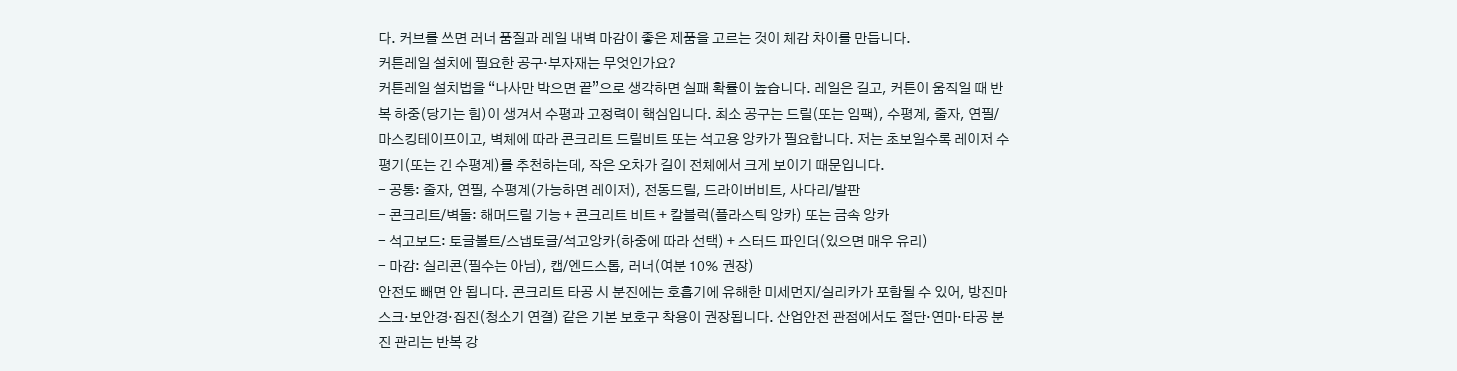다. 커브를 쓰면 러너 품질과 레일 내벽 마감이 좋은 제품을 고르는 것이 체감 차이를 만듭니다.
커튼레일 설치에 필요한 공구·부자재는 무엇인가요?
커튼레일 설치법을 “나사만 박으면 끝”으로 생각하면 실패 확률이 높습니다. 레일은 길고, 커튼이 움직일 때 반복 하중(당기는 힘)이 생겨서 수평과 고정력이 핵심입니다. 최소 공구는 드릴(또는 임팩), 수평계, 줄자, 연필/마스킹테이프이고, 벽체에 따라 콘크리트 드릴비트 또는 석고용 앙카가 필요합니다. 저는 초보일수록 레이저 수평기(또는 긴 수평계)를 추천하는데, 작은 오차가 길이 전체에서 크게 보이기 때문입니다.
- 공통: 줄자, 연필, 수평계(가능하면 레이저), 전동드릴, 드라이버비트, 사다리/발판
- 콘크리트/벽돌: 해머드릴 기능 + 콘크리트 비트 + 칼블럭(플라스틱 앙카) 또는 금속 앙카
- 석고보드: 토글볼트/스냅토글/석고앙카(하중에 따라 선택) + 스터드 파인더(있으면 매우 유리)
- 마감: 실리콘(필수는 아님), 캡/엔드스톱, 러너(여분 10% 권장)
안전도 빼면 안 됩니다. 콘크리트 타공 시 분진에는 호흡기에 유해한 미세먼지/실리카가 포함될 수 있어, 방진마스크·보안경·집진(청소기 연결) 같은 기본 보호구 착용이 권장됩니다. 산업안전 관점에서도 절단·연마·타공 분진 관리는 반복 강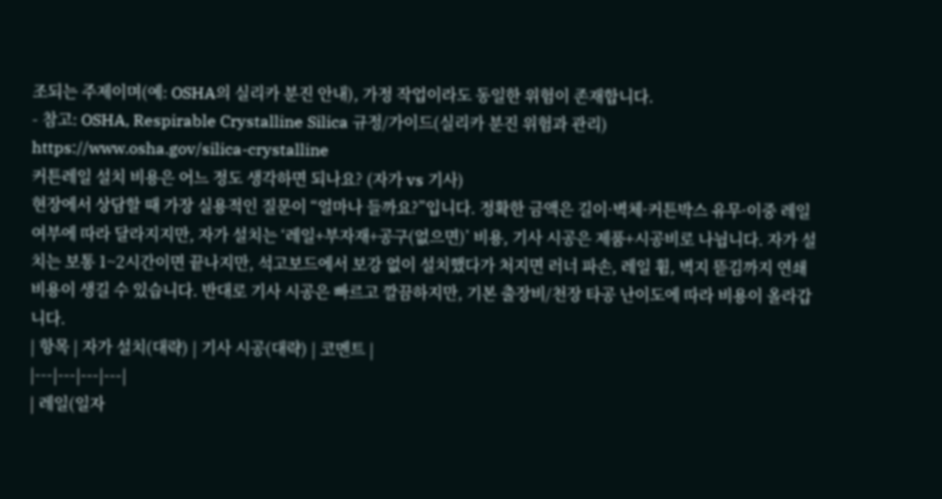조되는 주제이며(예: OSHA의 실리카 분진 안내), 가정 작업이라도 동일한 위험이 존재합니다.
- 참고: OSHA, Respirable Crystalline Silica 규정/가이드(실리카 분진 위험과 관리) https://www.osha.gov/silica-crystalline
커튼레일 설치 비용은 어느 정도 생각하면 되나요? (자가 vs 기사)
현장에서 상담할 때 가장 실용적인 질문이 “얼마나 들까요?”입니다. 정확한 금액은 길이·벽체·커튼박스 유무·이중 레일 여부에 따라 달라지지만, 자가 설치는 ‘레일+부자재+공구(없으면)’ 비용, 기사 시공은 제품+시공비로 나뉩니다. 자가 설치는 보통 1~2시간이면 끝나지만, 석고보드에서 보강 없이 설치했다가 처지면 러너 파손, 레일 휨, 벽지 뜯김까지 연쇄 비용이 생길 수 있습니다. 반대로 기사 시공은 빠르고 깔끔하지만, 기본 출장비/천장 타공 난이도에 따라 비용이 올라갑니다.
| 항목 | 자가 설치(대략) | 기사 시공(대략) | 코멘트 |
|---|---|---|---|
| 레일(일자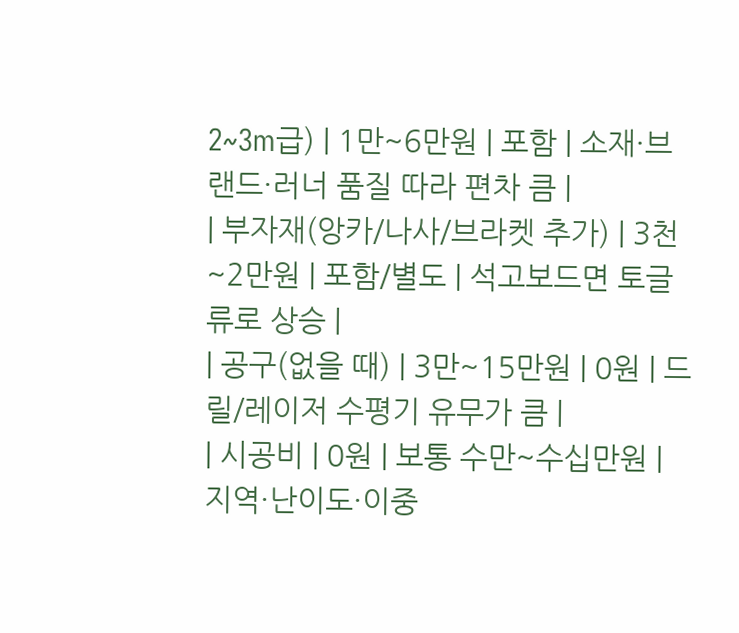2~3m급) | 1만~6만원 | 포함 | 소재·브랜드·러너 품질 따라 편차 큼 |
| 부자재(앙카/나사/브라켓 추가) | 3천~2만원 | 포함/별도 | 석고보드면 토글류로 상승 |
| 공구(없을 때) | 3만~15만원 | 0원 | 드릴/레이저 수평기 유무가 큼 |
| 시공비 | 0원 | 보통 수만~수십만원 | 지역·난이도·이중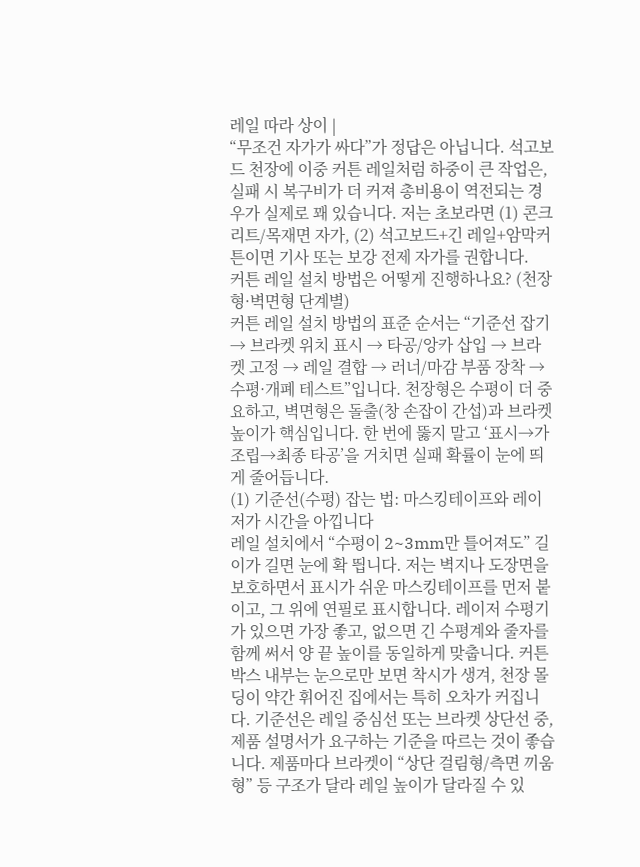레일 따라 상이 |
“무조건 자가가 싸다”가 정답은 아닙니다. 석고보드 천장에 이중 커튼 레일처럼 하중이 큰 작업은, 실패 시 복구비가 더 커져 총비용이 역전되는 경우가 실제로 꽤 있습니다. 저는 초보라면 (1) 콘크리트/목재면 자가, (2) 석고보드+긴 레일+암막커튼이면 기사 또는 보강 전제 자가를 권합니다.
커튼 레일 설치 방법은 어떻게 진행하나요? (천장형·벽면형 단계별)
커튼 레일 설치 방법의 표준 순서는 “기준선 잡기 → 브라켓 위치 표시 → 타공/앙카 삽입 → 브라켓 고정 → 레일 결합 → 러너/마감 부품 장착 → 수평·개폐 테스트”입니다. 천장형은 수평이 더 중요하고, 벽면형은 돌출(창 손잡이 간섭)과 브라켓 높이가 핵심입니다. 한 번에 뚫지 말고 ‘표시→가조립→최종 타공’을 거치면 실패 확률이 눈에 띄게 줄어듭니다.
(1) 기준선(수평) 잡는 법: 마스킹테이프와 레이저가 시간을 아낍니다
레일 설치에서 “수평이 2~3mm만 틀어져도” 길이가 길면 눈에 확 띕니다. 저는 벽지나 도장면을 보호하면서 표시가 쉬운 마스킹테이프를 먼저 붙이고, 그 위에 연필로 표시합니다. 레이저 수평기가 있으면 가장 좋고, 없으면 긴 수평계와 줄자를 함께 써서 양 끝 높이를 동일하게 맞춥니다. 커튼박스 내부는 눈으로만 보면 착시가 생겨, 천장 몰딩이 약간 휘어진 집에서는 특히 오차가 커집니다. 기준선은 레일 중심선 또는 브라켓 상단선 중, 제품 설명서가 요구하는 기준을 따르는 것이 좋습니다. 제품마다 브라켓이 “상단 걸림형/측면 끼움형” 등 구조가 달라 레일 높이가 달라질 수 있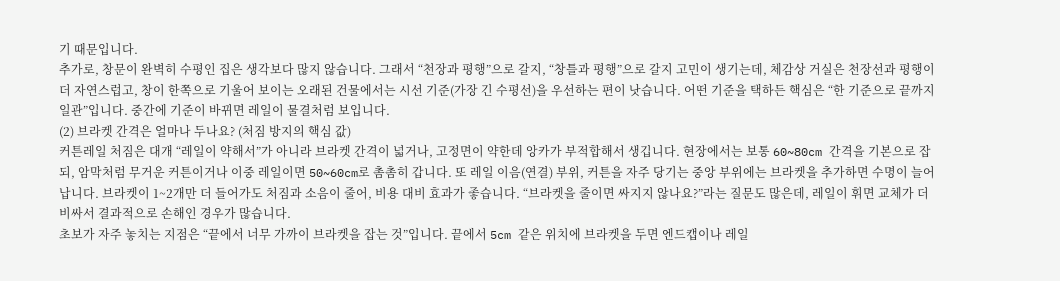기 때문입니다.
추가로, 창문이 완벽히 수평인 집은 생각보다 많지 않습니다. 그래서 “천장과 평행”으로 갈지, “창틀과 평행”으로 갈지 고민이 생기는데, 체감상 거실은 천장선과 평행이 더 자연스럽고, 창이 한쪽으로 기울어 보이는 오래된 건물에서는 시선 기준(가장 긴 수평선)을 우선하는 편이 낫습니다. 어떤 기준을 택하든 핵심은 “한 기준으로 끝까지 일관”입니다. 중간에 기준이 바뀌면 레일이 물결처럼 보입니다.
(2) 브라켓 간격은 얼마나 두나요? (처짐 방지의 핵심 값)
커튼레일 처짐은 대개 “레일이 약해서”가 아니라 브라켓 간격이 넓거나, 고정면이 약한데 앙카가 부적합해서 생깁니다. 현장에서는 보통 60~80cm 간격을 기본으로 잡되, 암막처럼 무거운 커튼이거나 이중 레일이면 50~60cm로 촘촘히 갑니다. 또 레일 이음(연결) 부위, 커튼을 자주 당기는 중앙 부위에는 브라켓을 추가하면 수명이 늘어납니다. 브라켓이 1~2개만 더 들어가도 처짐과 소음이 줄어, 비용 대비 효과가 좋습니다. “브라켓을 줄이면 싸지지 않나요?”라는 질문도 많은데, 레일이 휘면 교체가 더 비싸서 결과적으로 손해인 경우가 많습니다.
초보가 자주 놓치는 지점은 “끝에서 너무 가까이 브라켓을 잡는 것”입니다. 끝에서 5cm 같은 위치에 브라켓을 두면 엔드캡이나 레일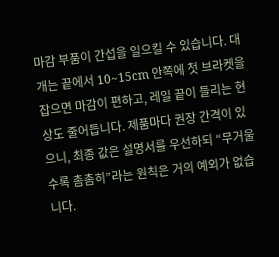마감 부품이 간섭을 일으킬 수 있습니다. 대개는 끝에서 10~15cm 안쪽에 첫 브라켓을 잡으면 마감이 편하고, 레일 끝이 들리는 현상도 줄어듭니다. 제품마다 권장 간격이 있으니, 최종 값은 설명서를 우선하되 “무거울수록 촘촘히”라는 원칙은 거의 예외가 없습니다.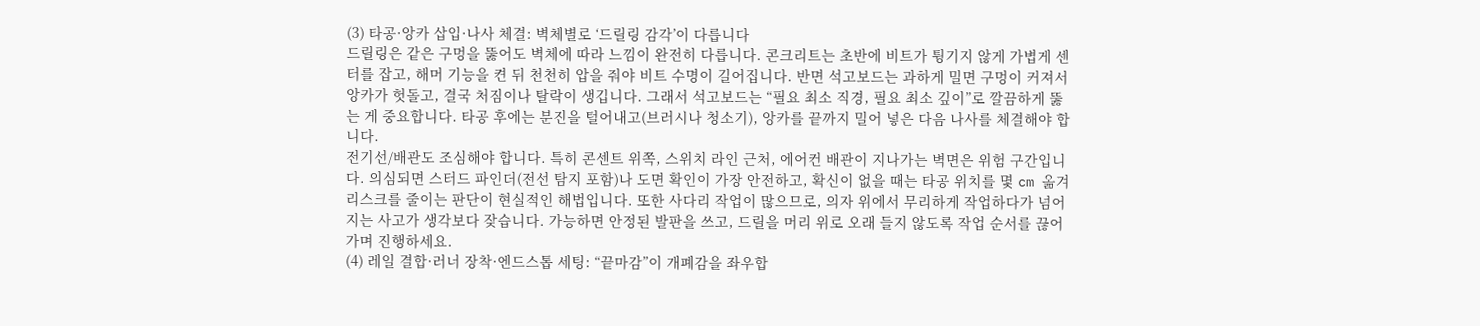(3) 타공·앙카 삽입·나사 체결: 벽체별로 ‘드릴링 감각’이 다릅니다
드릴링은 같은 구멍을 뚫어도 벽체에 따라 느낌이 완전히 다릅니다. 콘크리트는 초반에 비트가 튕기지 않게 가볍게 센터를 잡고, 해머 기능을 켠 뒤 천천히 압을 줘야 비트 수명이 길어집니다. 반면 석고보드는 과하게 밀면 구멍이 커져서 앙카가 헛돌고, 결국 처짐이나 탈락이 생깁니다. 그래서 석고보드는 “필요 최소 직경, 필요 최소 깊이”로 깔끔하게 뚫는 게 중요합니다. 타공 후에는 분진을 털어내고(브러시나 청소기), 앙카를 끝까지 밀어 넣은 다음 나사를 체결해야 합니다.
전기선/배관도 조심해야 합니다. 특히 콘센트 위쪽, 스위치 라인 근처, 에어컨 배관이 지나가는 벽면은 위험 구간입니다. 의심되면 스터드 파인더(전선 탐지 포함)나 도면 확인이 가장 안전하고, 확신이 없을 때는 타공 위치를 몇 cm 옮겨 리스크를 줄이는 판단이 현실적인 해법입니다. 또한 사다리 작업이 많으므로, 의자 위에서 무리하게 작업하다가 넘어지는 사고가 생각보다 잦습니다. 가능하면 안정된 발판을 쓰고, 드릴을 머리 위로 오래 들지 않도록 작업 순서를 끊어가며 진행하세요.
(4) 레일 결합·러너 장착·엔드스톱 세팅: “끝마감”이 개폐감을 좌우합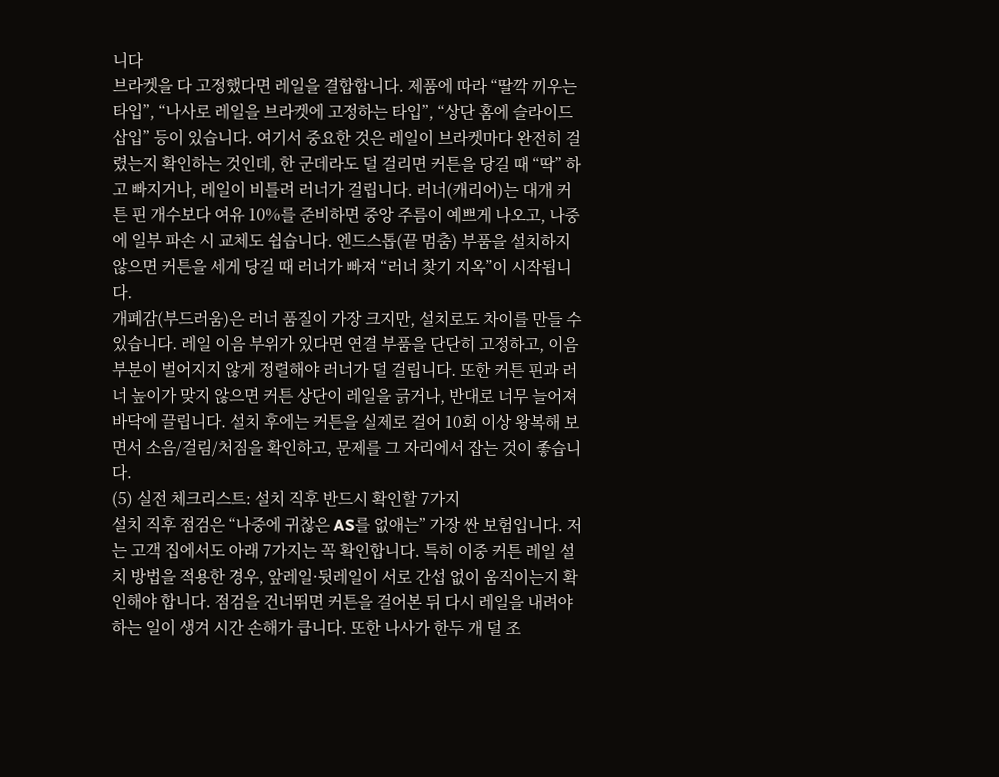니다
브라켓을 다 고정했다면 레일을 결합합니다. 제품에 따라 “딸깍 끼우는 타입”, “나사로 레일을 브라켓에 고정하는 타입”, “상단 홈에 슬라이드 삽입” 등이 있습니다. 여기서 중요한 것은 레일이 브라켓마다 완전히 걸렸는지 확인하는 것인데, 한 군데라도 덜 걸리면 커튼을 당길 때 “딱” 하고 빠지거나, 레일이 비틀려 러너가 걸립니다. 러너(캐리어)는 대개 커튼 핀 개수보다 여유 10%를 준비하면 중앙 주름이 예쁘게 나오고, 나중에 일부 파손 시 교체도 쉽습니다. 엔드스톱(끝 멈춤) 부품을 설치하지 않으면 커튼을 세게 당길 때 러너가 빠져 “러너 찾기 지옥”이 시작됩니다.
개폐감(부드러움)은 러너 품질이 가장 크지만, 설치로도 차이를 만들 수 있습니다. 레일 이음 부위가 있다면 연결 부품을 단단히 고정하고, 이음 부분이 벌어지지 않게 정렬해야 러너가 덜 걸립니다. 또한 커튼 핀과 러너 높이가 맞지 않으면 커튼 상단이 레일을 긁거나, 반대로 너무 늘어져 바닥에 끌립니다. 설치 후에는 커튼을 실제로 걸어 10회 이상 왕복해 보면서 소음/걸림/처짐을 확인하고, 문제를 그 자리에서 잡는 것이 좋습니다.
(5) 실전 체크리스트: 설치 직후 반드시 확인할 7가지
설치 직후 점검은 “나중에 귀찮은 AS를 없애는” 가장 싼 보험입니다. 저는 고객 집에서도 아래 7가지는 꼭 확인합니다. 특히 이중 커튼 레일 설치 방법을 적용한 경우, 앞레일·뒷레일이 서로 간섭 없이 움직이는지 확인해야 합니다. 점검을 건너뛰면 커튼을 걸어본 뒤 다시 레일을 내려야 하는 일이 생겨 시간 손해가 큽니다. 또한 나사가 한두 개 덜 조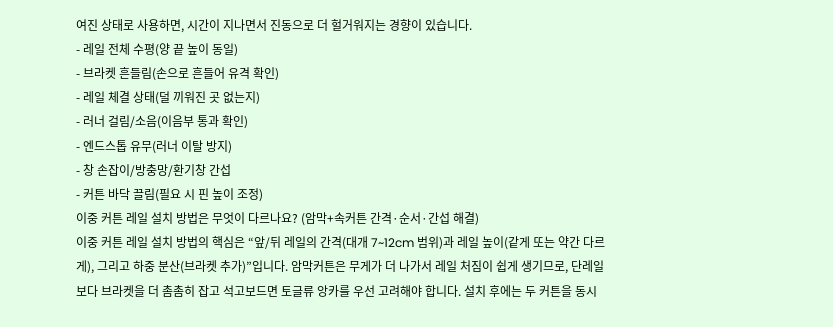여진 상태로 사용하면, 시간이 지나면서 진동으로 더 헐거워지는 경향이 있습니다.
- 레일 전체 수평(양 끝 높이 동일)
- 브라켓 흔들림(손으로 흔들어 유격 확인)
- 레일 체결 상태(덜 끼워진 곳 없는지)
- 러너 걸림/소음(이음부 통과 확인)
- 엔드스톱 유무(러너 이탈 방지)
- 창 손잡이/방충망/환기창 간섭
- 커튼 바닥 끌림(필요 시 핀 높이 조정)
이중 커튼 레일 설치 방법은 무엇이 다르나요? (암막+속커튼 간격·순서·간섭 해결)
이중 커튼 레일 설치 방법의 핵심은 “앞/뒤 레일의 간격(대개 7~12cm 범위)과 레일 높이(같게 또는 약간 다르게), 그리고 하중 분산(브라켓 추가)”입니다. 암막커튼은 무게가 더 나가서 레일 처짐이 쉽게 생기므로, 단레일보다 브라켓을 더 촘촘히 잡고 석고보드면 토글류 앙카를 우선 고려해야 합니다. 설치 후에는 두 커튼을 동시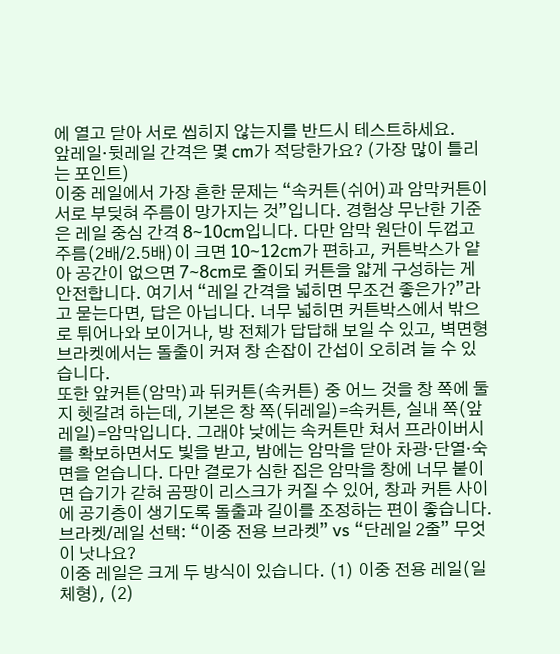에 열고 닫아 서로 씹히지 않는지를 반드시 테스트하세요.
앞레일·뒷레일 간격은 몇 cm가 적당한가요? (가장 많이 틀리는 포인트)
이중 레일에서 가장 흔한 문제는 “속커튼(쉬어)과 암막커튼이 서로 부딪혀 주름이 망가지는 것”입니다. 경험상 무난한 기준은 레일 중심 간격 8~10cm입니다. 다만 암막 원단이 두껍고 주름(2배/2.5배)이 크면 10~12cm가 편하고, 커튼박스가 얕아 공간이 없으면 7~8cm로 줄이되 커튼을 얇게 구성하는 게 안전합니다. 여기서 “레일 간격을 넓히면 무조건 좋은가?”라고 묻는다면, 답은 아닙니다. 너무 넓히면 커튼박스에서 밖으로 튀어나와 보이거나, 방 전체가 답답해 보일 수 있고, 벽면형 브라켓에서는 돌출이 커져 창 손잡이 간섭이 오히려 늘 수 있습니다.
또한 앞커튼(암막)과 뒤커튼(속커튼) 중 어느 것을 창 쪽에 둘지 헷갈려 하는데, 기본은 창 쪽(뒤레일)=속커튼, 실내 쪽(앞레일)=암막입니다. 그래야 낮에는 속커튼만 쳐서 프라이버시를 확보하면서도 빛을 받고, 밤에는 암막을 닫아 차광·단열·숙면을 얻습니다. 다만 결로가 심한 집은 암막을 창에 너무 붙이면 습기가 갇혀 곰팡이 리스크가 커질 수 있어, 창과 커튼 사이에 공기층이 생기도록 돌출과 길이를 조정하는 편이 좋습니다.
브라켓/레일 선택: “이중 전용 브라켓” vs “단레일 2줄” 무엇이 낫나요?
이중 레일은 크게 두 방식이 있습니다. (1) 이중 전용 레일(일체형), (2)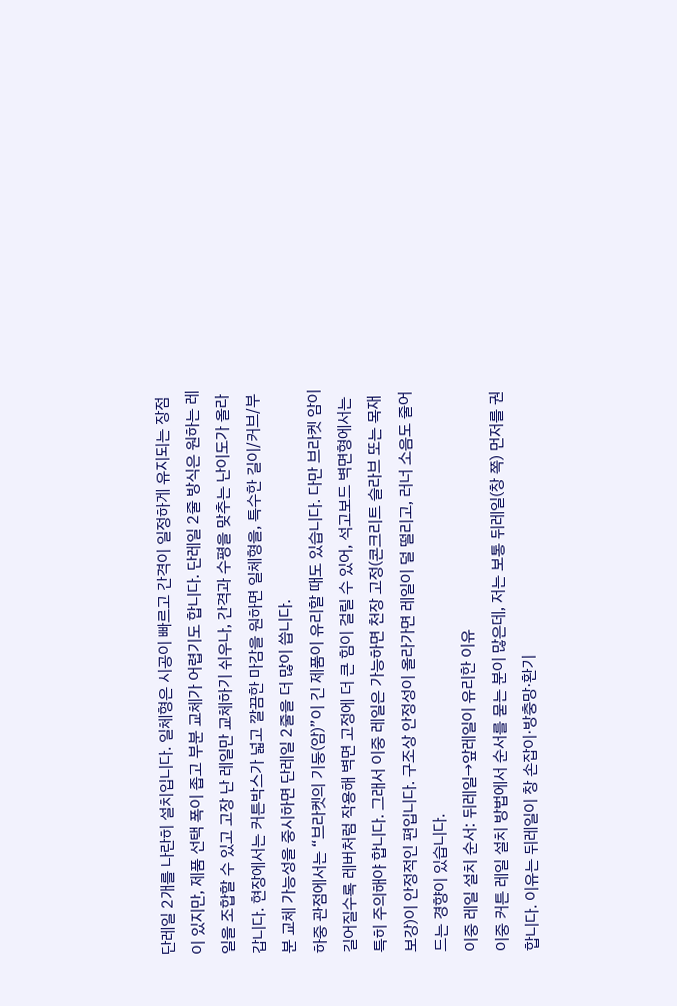단레일 2개를 나란히 설치입니다. 일체형은 시공이 빠르고 간격이 일정하게 유지되는 장점이 있지만, 제품 선택 폭이 좁고 부분 교체가 어렵기도 합니다. 단레일 2줄 방식은 원하는 레일을 조합할 수 있고 고장 난 레일만 교체하기 쉬우나, 간격과 수평을 맞추는 난이도가 올라갑니다. 현장에서는 커튼박스가 넓고 깔끔한 마감을 원하면 일체형을, 특수한 길이/커브/부분 교체 가능성을 중시하면 단레일 2줄을 더 많이 씁니다.
하중 관점에서는 “브라켓의 기둥(암)”이 긴 제품이 유리할 때도 있습니다. 다만 브라켓 암이 길어질수록 레버처럼 작용해 벽면 고정에 더 큰 힘이 걸릴 수 있어, 석고보드 벽면형에서는 특히 주의해야 합니다. 그래서 이중 레일은 가능하면 천장 고정(콘크리트 슬라브 또는 목재 보강)이 안정적인 편입니다. 구조상 안정성이 올라가면 레일이 덜 떨리고, 러너 소음도 줄어드는 경향이 있습니다.
이중 레일 설치 순서: 뒤레일→앞레일이 유리한 이유
이중 커튼 레일 설치 방법에서 순서를 묻는 분이 많은데, 저는 보통 뒤레일(창 쪽) 먼저를 권합니다. 이유는 뒤레일이 창 손잡이·방충망·환기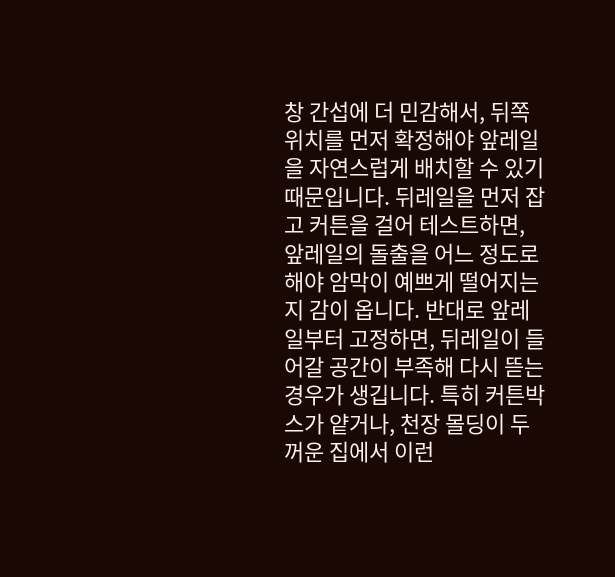창 간섭에 더 민감해서, 뒤쪽 위치를 먼저 확정해야 앞레일을 자연스럽게 배치할 수 있기 때문입니다. 뒤레일을 먼저 잡고 커튼을 걸어 테스트하면, 앞레일의 돌출을 어느 정도로 해야 암막이 예쁘게 떨어지는지 감이 옵니다. 반대로 앞레일부터 고정하면, 뒤레일이 들어갈 공간이 부족해 다시 뜯는 경우가 생깁니다. 특히 커튼박스가 얕거나, 천장 몰딩이 두꺼운 집에서 이런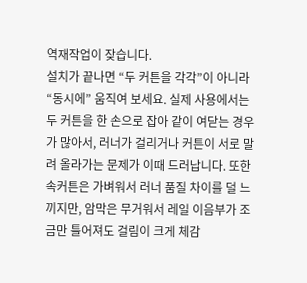역재작업이 잦습니다.
설치가 끝나면 “두 커튼을 각각”이 아니라 “동시에” 움직여 보세요. 실제 사용에서는 두 커튼을 한 손으로 잡아 같이 여닫는 경우가 많아서, 러너가 걸리거나 커튼이 서로 말려 올라가는 문제가 이때 드러납니다. 또한 속커튼은 가벼워서 러너 품질 차이를 덜 느끼지만, 암막은 무거워서 레일 이음부가 조금만 틀어져도 걸림이 크게 체감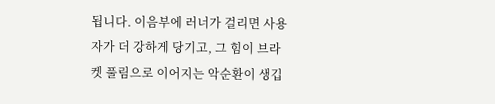됩니다. 이음부에 러너가 걸리면 사용자가 더 강하게 당기고, 그 힘이 브라켓 풀림으로 이어지는 악순환이 생깁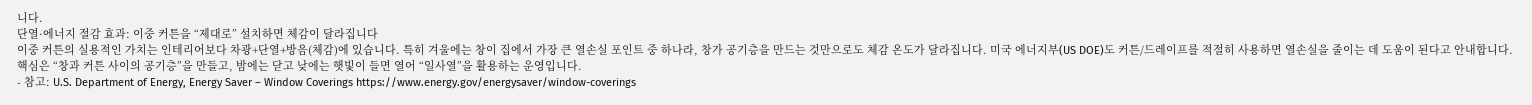니다.
단열·에너지 절감 효과: 이중 커튼을 “제대로” 설치하면 체감이 달라집니다
이중 커튼의 실용적인 가치는 인테리어보다 차광+단열+방음(체감)에 있습니다. 특히 겨울에는 창이 집에서 가장 큰 열손실 포인트 중 하나라, 창가 공기층을 만드는 것만으로도 체감 온도가 달라집니다. 미국 에너지부(US DOE)도 커튼/드레이프를 적절히 사용하면 열손실을 줄이는 데 도움이 된다고 안내합니다. 핵심은 “창과 커튼 사이의 공기층”을 만들고, 밤에는 닫고 낮에는 햇빛이 들면 열어 “일사열”을 활용하는 운영입니다.
- 참고: U.S. Department of Energy, Energy Saver – Window Coverings https://www.energy.gov/energysaver/window-coverings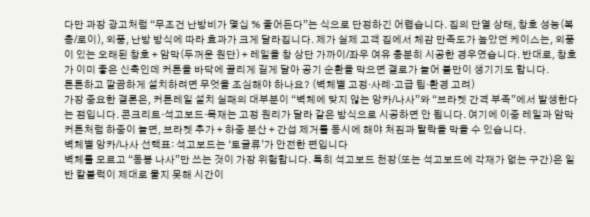다만 과장 광고처럼 “무조건 난방비가 몇십 % 줄어든다”는 식으로 단정하긴 어렵습니다. 집의 단열 상태, 창호 성능(복층/로이), 외풍, 난방 방식에 따라 효과가 크게 달라집니다. 제가 실제 고객 집에서 체감 만족도가 높았던 케이스는, 외풍이 있는 오래된 창호 + 암막(두꺼운 원단) + 레일을 창 상단 가까이/좌우 여유 충분히 시공한 경우였습니다. 반대로, 창호가 이미 좋은 신축인데 커튼을 바닥에 끌리게 길게 달아 공기 순환을 막으면 결로가 늘어 불만이 생기기도 합니다.
튼튼하고 깔끔하게 설치하려면 무엇을 조심해야 하나요? (벽체별 고정·사례·고급 팁·환경 고려)
가장 중요한 결론은, 커튼레일 설치 실패의 대부분이 “벽체에 맞지 않는 앙카/나사”와 “브라켓 간격 부족”에서 발생한다는 점입니다. 콘크리트·석고보드·목재는 고정 원리가 달라 같은 방식으로 시공하면 안 됩니다. 여기에 이중 레일과 암막커튼처럼 하중이 늘면, 브라켓 추가 + 하중 분산 + 간섭 제거를 동시에 해야 처짐과 탈락을 막을 수 있습니다.
벽체별 앙카/나사 선택표: 석고보드는 ‘토글류’가 안전한 편입니다
벽체를 모르고 “동봉 나사”만 쓰는 것이 가장 위험합니다. 특히 석고보드 천장(또는 석고보드에 각재가 없는 구간)은 일반 칼블럭이 제대로 물지 못해 시간이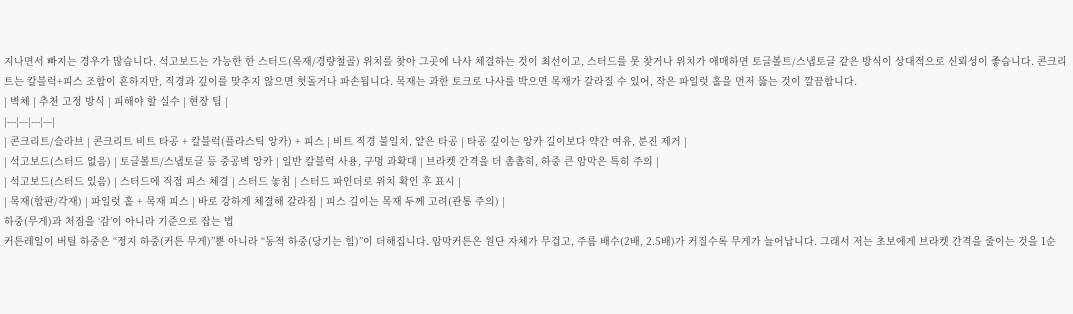지나면서 빠지는 경우가 많습니다. 석고보드는 가능한 한 스터드(목재/경량철골) 위치를 찾아 그곳에 나사 체결하는 것이 최선이고, 스터드를 못 찾거나 위치가 애매하면 토글볼트/스냅토글 같은 방식이 상대적으로 신뢰성이 좋습니다. 콘크리트는 칼블럭+피스 조합이 흔하지만, 직경과 깊이를 맞추지 않으면 헛돌거나 파손됩니다. 목재는 과한 토크로 나사를 박으면 목재가 갈라질 수 있어, 작은 파일럿 홀을 먼저 뚫는 것이 깔끔합니다.
| 벽체 | 추천 고정 방식 | 피해야 할 실수 | 현장 팁 |
|---|---|---|---|
| 콘크리트/슬라브 | 콘크리트 비트 타공 + 칼블럭(플라스틱 앙카) + 피스 | 비트 직경 불일치, 얕은 타공 | 타공 깊이는 앙카 길이보다 약간 여유, 분진 제거 |
| 석고보드(스터드 없음) | 토글볼트/스냅토글 등 중공벽 앙카 | 일반 칼블럭 사용, 구멍 과확대 | 브라켓 간격을 더 촘촘히, 하중 큰 암막은 특히 주의 |
| 석고보드(스터드 있음) | 스터드에 직접 피스 체결 | 스터드 놓침 | 스터드 파인더로 위치 확인 후 표시 |
| 목재(합판/각재) | 파일럿 홀 + 목재 피스 | 바로 강하게 체결해 갈라짐 | 피스 길이는 목재 두께 고려(관통 주의) |
하중(무게)과 처짐을 ‘감’이 아니라 기준으로 잡는 법
커튼레일이 버틸 하중은 “정지 하중(커튼 무게)”뿐 아니라 “동적 하중(당기는 힘)”이 더해집니다. 암막커튼은 원단 자체가 무겁고, 주름 배수(2배, 2.5배)가 커질수록 무게가 늘어납니다. 그래서 저는 초보에게 브라켓 간격을 줄이는 것을 1순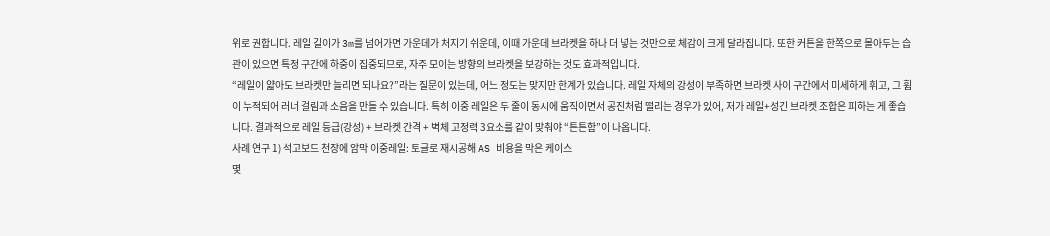위로 권합니다. 레일 길이가 3m를 넘어가면 가운데가 처지기 쉬운데, 이때 가운데 브라켓을 하나 더 넣는 것만으로 체감이 크게 달라집니다. 또한 커튼을 한쪽으로 몰아두는 습관이 있으면 특정 구간에 하중이 집중되므로, 자주 모이는 방향의 브라켓을 보강하는 것도 효과적입니다.
“레일이 얇아도 브라켓만 늘리면 되나요?”라는 질문이 있는데, 어느 정도는 맞지만 한계가 있습니다. 레일 자체의 강성이 부족하면 브라켓 사이 구간에서 미세하게 휘고, 그 휨이 누적되어 러너 걸림과 소음을 만들 수 있습니다. 특히 이중 레일은 두 줄이 동시에 움직이면서 공진처럼 떨리는 경우가 있어, 저가 레일+성긴 브라켓 조합은 피하는 게 좋습니다. 결과적으로 레일 등급(강성) + 브라켓 간격 + 벽체 고정력 3요소를 같이 맞춰야 “튼튼함”이 나옵니다.
사례 연구 1) 석고보드 천장에 암막 이중레일: 토글로 재시공해 AS 비용을 막은 케이스
몇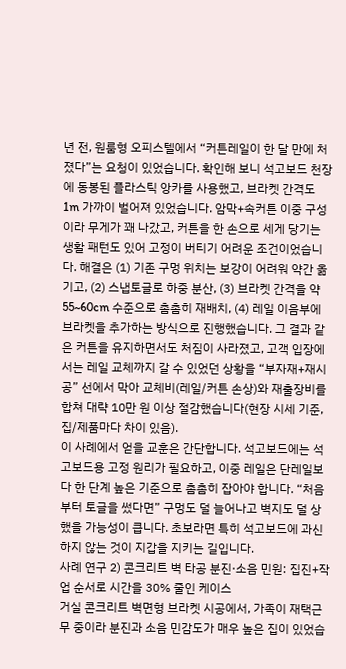년 전, 원룸형 오피스텔에서 “커튼레일이 한 달 만에 처졌다”는 요청이 있었습니다. 확인해 보니 석고보드 천장에 동봉된 플라스틱 앙카를 사용했고, 브라켓 간격도 1m 가까이 벌어져 있었습니다. 암막+속커튼 이중 구성이라 무게가 꽤 나갔고, 커튼을 한 손으로 세게 당기는 생활 패턴도 있어 고정이 버티기 어려운 조건이었습니다. 해결은 (1) 기존 구멍 위치는 보강이 어려워 약간 옮기고, (2) 스냅토글로 하중 분산, (3) 브라켓 간격을 약 55~60cm 수준으로 촘촘히 재배치, (4) 레일 이음부에 브라켓을 추가하는 방식으로 진행했습니다. 그 결과 같은 커튼을 유지하면서도 처짐이 사라졌고, 고객 입장에서는 레일 교체까지 갈 수 있었던 상황을 “부자재+재시공” 선에서 막아 교체비(레일/커튼 손상)와 재출장비를 합쳐 대략 10만 원 이상 절감했습니다(현장 시세 기준, 집/제품마다 차이 있음).
이 사례에서 얻을 교훈은 간단합니다. 석고보드에는 석고보드용 고정 원리가 필요하고, 이중 레일은 단레일보다 한 단계 높은 기준으로 촘촘히 잡아야 합니다. “처음부터 토글을 썼다면” 구멍도 덜 늘어나고 벽지도 덜 상했을 가능성이 큽니다. 초보라면 특히 석고보드에 과신하지 않는 것이 지갑을 지키는 길입니다.
사례 연구 2) 콘크리트 벽 타공 분진·소음 민원: 집진+작업 순서로 시간을 30% 줄인 케이스
거실 콘크리트 벽면형 브라켓 시공에서, 가족이 재택근무 중이라 분진과 소음 민감도가 매우 높은 집이 있었습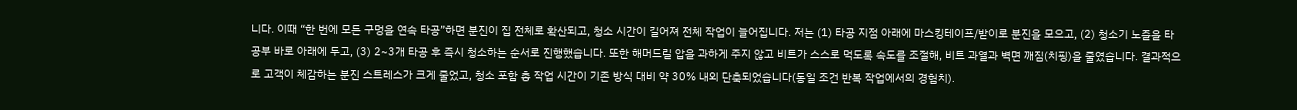니다. 이때 “한 번에 모든 구멍을 연속 타공”하면 분진이 집 전체로 확산되고, 청소 시간이 길어져 전체 작업이 늘어집니다. 저는 (1) 타공 지점 아래에 마스킹테이프/받이로 분진을 모으고, (2) 청소기 노즐을 타공부 바로 아래에 두고, (3) 2~3개 타공 후 즉시 청소하는 순서로 진행했습니다. 또한 해머드릴 압을 과하게 주지 않고 비트가 스스로 먹도록 속도를 조절해, 비트 과열과 벽면 깨짐(치핑)을 줄였습니다. 결과적으로 고객이 체감하는 분진 스트레스가 크게 줄었고, 청소 포함 총 작업 시간이 기존 방식 대비 약 30% 내외 단축되었습니다(동일 조건 반복 작업에서의 경험치).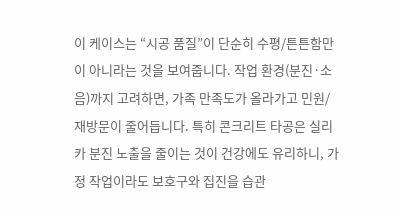이 케이스는 “시공 품질”이 단순히 수평/튼튼함만이 아니라는 것을 보여줍니다. 작업 환경(분진·소음)까지 고려하면, 가족 만족도가 올라가고 민원/재방문이 줄어듭니다. 특히 콘크리트 타공은 실리카 분진 노출을 줄이는 것이 건강에도 유리하니, 가정 작업이라도 보호구와 집진을 습관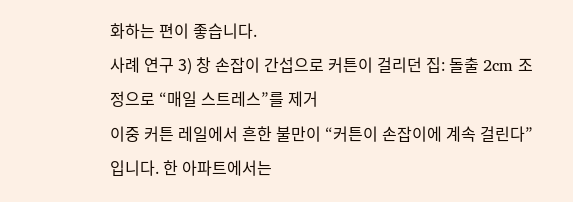화하는 편이 좋습니다.
사례 연구 3) 창 손잡이 간섭으로 커튼이 걸리던 집: 돌출 2cm 조정으로 “매일 스트레스”를 제거
이중 커튼 레일에서 흔한 불만이 “커튼이 손잡이에 계속 걸린다”입니다. 한 아파트에서는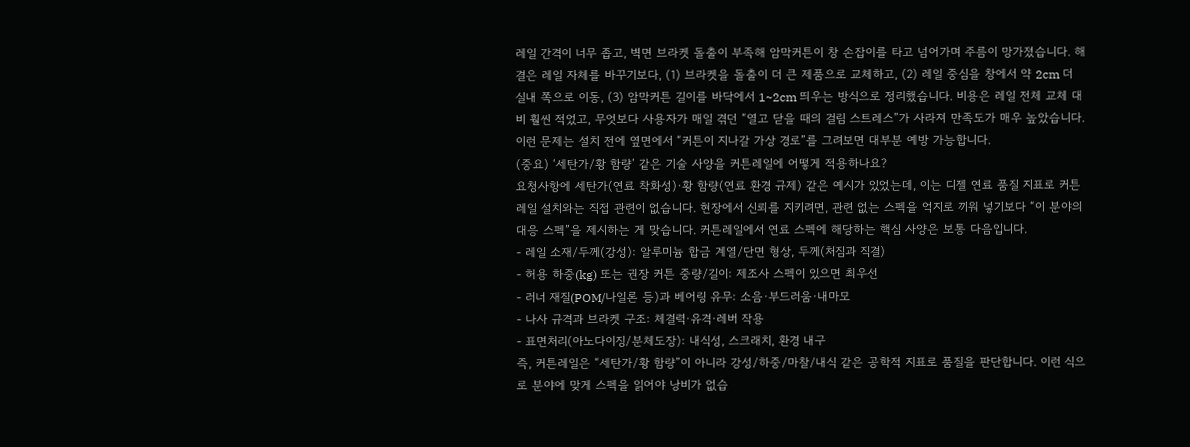레일 간격이 너무 좁고, 벽면 브라켓 돌출이 부족해 암막커튼이 창 손잡이를 타고 넘어가며 주름이 망가졌습니다. 해결은 레일 자체를 바꾸기보다, (1) 브라켓을 돌출이 더 큰 제품으로 교체하고, (2) 레일 중심을 창에서 약 2cm 더 실내 쪽으로 이동, (3) 암막커튼 길이를 바닥에서 1~2cm 띄우는 방식으로 정리했습니다. 비용은 레일 전체 교체 대비 훨씬 적었고, 무엇보다 사용자가 매일 겪던 “열고 닫을 때의 걸림 스트레스”가 사라져 만족도가 매우 높았습니다. 이런 문제는 설치 전에 옆면에서 “커튼이 지나갈 가상 경로”를 그려보면 대부분 예방 가능합니다.
(중요) ‘세탄가/황 함량’ 같은 기술 사양을 커튼레일에 어떻게 적용하나요?
요청사항에 세탄가(연료 착화성)·황 함량(연료 환경 규제) 같은 예시가 있었는데, 이는 디젤 연료 품질 지표로 커튼레일 설치와는 직접 관련이 없습니다. 현장에서 신뢰를 지키려면, 관련 없는 스펙을 억지로 끼워 넣기보다 “이 분야의 대응 스펙”을 제시하는 게 맞습니다. 커튼레일에서 연료 스펙에 해당하는 핵심 사양은 보통 다음입니다.
- 레일 소재/두께(강성): 알루미늄 합금 계열/단면 형상, 두께(처짐과 직결)
- 허용 하중(kg) 또는 권장 커튼 중량/길이: 제조사 스펙이 있으면 최우선
- 러너 재질(POM/나일론 등)과 베어링 유무: 소음·부드러움·내마모
- 나사 규격과 브라켓 구조: 체결력·유격·레버 작용
- 표면처리(아노다이징/분체도장): 내식성, 스크래치, 환경 내구
즉, 커튼레일은 “세탄가/황 함량”이 아니라 강성/하중/마찰/내식 같은 공학적 지표로 품질을 판단합니다. 이런 식으로 분야에 맞게 스펙을 읽어야 낭비가 없습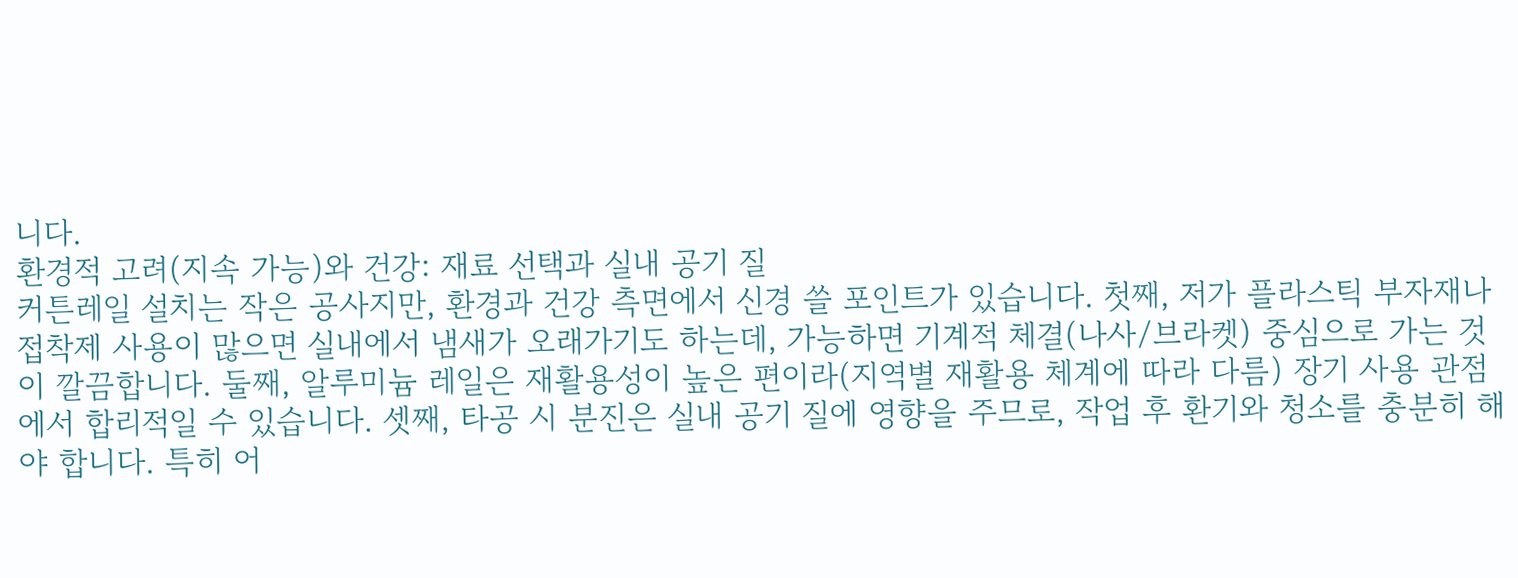니다.
환경적 고려(지속 가능)와 건강: 재료 선택과 실내 공기 질
커튼레일 설치는 작은 공사지만, 환경과 건강 측면에서 신경 쓸 포인트가 있습니다. 첫째, 저가 플라스틱 부자재나 접착제 사용이 많으면 실내에서 냄새가 오래가기도 하는데, 가능하면 기계적 체결(나사/브라켓) 중심으로 가는 것이 깔끔합니다. 둘째, 알루미늄 레일은 재활용성이 높은 편이라(지역별 재활용 체계에 따라 다름) 장기 사용 관점에서 합리적일 수 있습니다. 셋째, 타공 시 분진은 실내 공기 질에 영향을 주므로, 작업 후 환기와 청소를 충분히 해야 합니다. 특히 어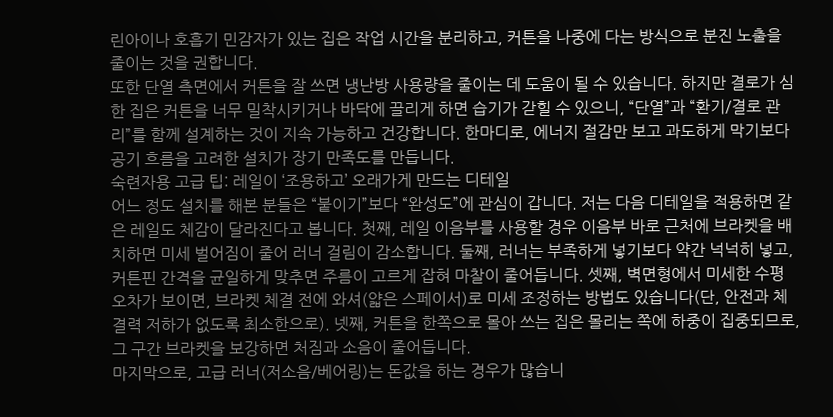린아이나 호흡기 민감자가 있는 집은 작업 시간을 분리하고, 커튼을 나중에 다는 방식으로 분진 노출을 줄이는 것을 권합니다.
또한 단열 측면에서 커튼을 잘 쓰면 냉난방 사용량을 줄이는 데 도움이 될 수 있습니다. 하지만 결로가 심한 집은 커튼을 너무 밀착시키거나 바닥에 끌리게 하면 습기가 갇힐 수 있으니, “단열”과 “환기/결로 관리”를 함께 설계하는 것이 지속 가능하고 건강합니다. 한마디로, 에너지 절감만 보고 과도하게 막기보다 공기 흐름을 고려한 설치가 장기 만족도를 만듭니다.
숙련자용 고급 팁: 레일이 ‘조용하고’ 오래가게 만드는 디테일
어느 정도 설치를 해본 분들은 “붙이기”보다 “완성도”에 관심이 갑니다. 저는 다음 디테일을 적용하면 같은 레일도 체감이 달라진다고 봅니다. 첫째, 레일 이음부를 사용할 경우 이음부 바로 근처에 브라켓을 배치하면 미세 벌어짐이 줄어 러너 걸림이 감소합니다. 둘째, 러너는 부족하게 넣기보다 약간 넉넉히 넣고, 커튼핀 간격을 균일하게 맞추면 주름이 고르게 잡혀 마찰이 줄어듭니다. 셋째, 벽면형에서 미세한 수평 오차가 보이면, 브라켓 체결 전에 와셔(얇은 스페이서)로 미세 조정하는 방법도 있습니다(단, 안전과 체결력 저하가 없도록 최소한으로). 넷째, 커튼을 한쪽으로 몰아 쓰는 집은 몰리는 쪽에 하중이 집중되므로, 그 구간 브라켓을 보강하면 처짐과 소음이 줄어듭니다.
마지막으로, 고급 러너(저소음/베어링)는 돈값을 하는 경우가 많습니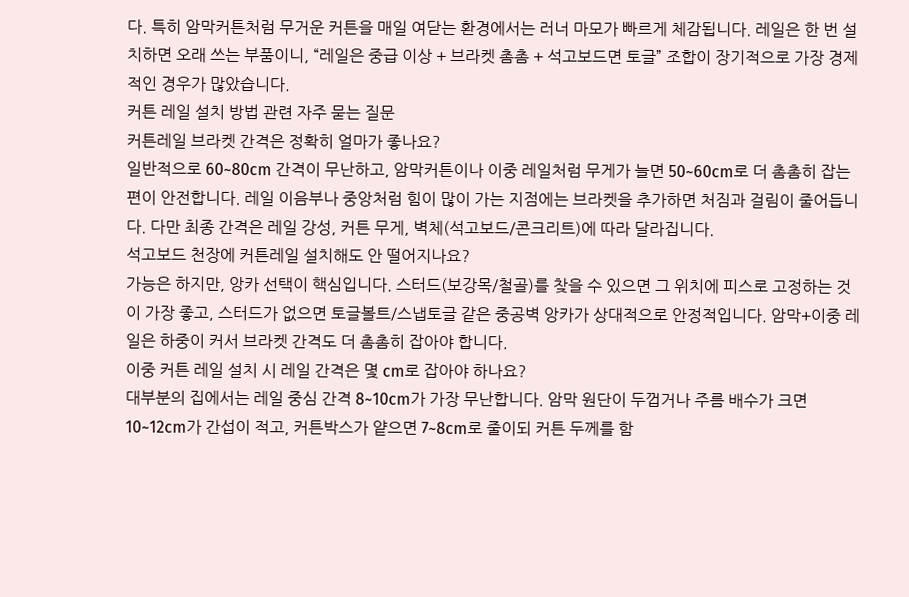다. 특히 암막커튼처럼 무거운 커튼을 매일 여닫는 환경에서는 러너 마모가 빠르게 체감됩니다. 레일은 한 번 설치하면 오래 쓰는 부품이니, “레일은 중급 이상 + 브라켓 촘촘 + 석고보드면 토글” 조합이 장기적으로 가장 경제적인 경우가 많았습니다.
커튼 레일 설치 방법 관련 자주 묻는 질문
커튼레일 브라켓 간격은 정확히 얼마가 좋나요?
일반적으로 60~80cm 간격이 무난하고, 암막커튼이나 이중 레일처럼 무게가 늘면 50~60cm로 더 촘촘히 잡는 편이 안전합니다. 레일 이음부나 중앙처럼 힘이 많이 가는 지점에는 브라켓을 추가하면 처짐과 걸림이 줄어듭니다. 다만 최종 간격은 레일 강성, 커튼 무게, 벽체(석고보드/콘크리트)에 따라 달라집니다.
석고보드 천장에 커튼레일 설치해도 안 떨어지나요?
가능은 하지만, 앙카 선택이 핵심입니다. 스터드(보강목/철골)를 찾을 수 있으면 그 위치에 피스로 고정하는 것이 가장 좋고, 스터드가 없으면 토글볼트/스냅토글 같은 중공벽 앙카가 상대적으로 안정적입니다. 암막+이중 레일은 하중이 커서 브라켓 간격도 더 촘촘히 잡아야 합니다.
이중 커튼 레일 설치 시 레일 간격은 몇 cm로 잡아야 하나요?
대부분의 집에서는 레일 중심 간격 8~10cm가 가장 무난합니다. 암막 원단이 두껍거나 주름 배수가 크면 10~12cm가 간섭이 적고, 커튼박스가 얕으면 7~8cm로 줄이되 커튼 두께를 함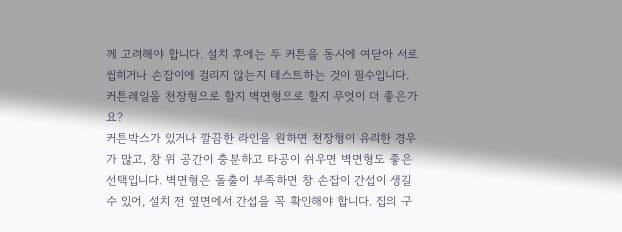께 고려해야 합니다. 설치 후에는 두 커튼을 동시에 여닫아 서로 씹히거나 손잡이에 걸리지 않는지 테스트하는 것이 필수입니다.
커튼레일을 천장형으로 할지 벽면형으로 할지 무엇이 더 좋은가요?
커튼박스가 있거나 깔끔한 라인을 원하면 천장형이 유리한 경우가 많고, 창 위 공간이 충분하고 타공이 쉬우면 벽면형도 좋은 선택입니다. 벽면형은 돌출이 부족하면 창 손잡이 간섭이 생길 수 있어, 설치 전 옆면에서 간섭을 꼭 확인해야 합니다. 집의 구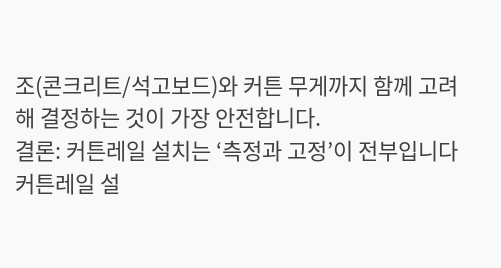조(콘크리트/석고보드)와 커튼 무게까지 함께 고려해 결정하는 것이 가장 안전합니다.
결론: 커튼레일 설치는 ‘측정과 고정’이 전부입니다
커튼레일 설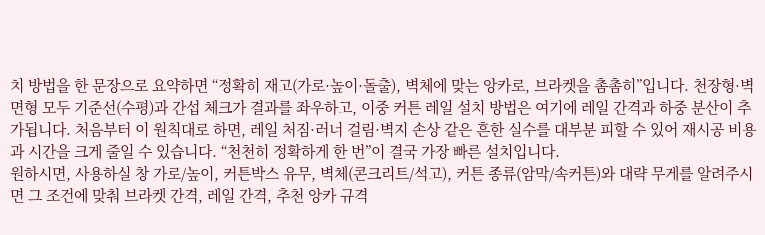치 방법을 한 문장으로 요약하면 “정확히 재고(가로·높이·돌출), 벽체에 맞는 앙카로, 브라켓을 촘촘히”입니다. 천장형·벽면형 모두 기준선(수평)과 간섭 체크가 결과를 좌우하고, 이중 커튼 레일 설치 방법은 여기에 레일 간격과 하중 분산이 추가됩니다. 처음부터 이 원칙대로 하면, 레일 처짐·러너 걸림·벽지 손상 같은 흔한 실수를 대부분 피할 수 있어 재시공 비용과 시간을 크게 줄일 수 있습니다. “천천히 정확하게 한 번”이 결국 가장 빠른 설치입니다.
원하시면, 사용하실 창 가로/높이, 커튼박스 유무, 벽체(콘크리트/석고), 커튼 종류(암막/속커튼)와 대략 무게를 알려주시면 그 조건에 맞춰 브라켓 간격, 레일 간격, 추천 앙카 규격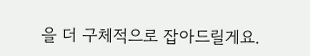을 더 구체적으로 잡아드릴게요.